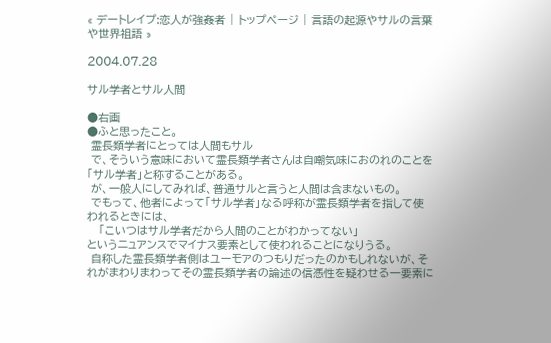« デートレイプ:恋人が強姦者 | トップページ | 言語の起源やサルの言葉や世界祖語 »

2004.07.28

サル学者とサル人間

●右画
●ふと思ったこと。
 霊長類学者にとっては人間もサル
 で、そういう意味において霊長類学者さんは自嘲気味におのれのことを「サル学者」と称することがある。
 が、一般人にしてみれば、普通サルと言うと人間は含まないもの。
 でもって、他者によって「サル学者」なる呼称が霊長類学者を指して使われるときには、
   「こいつはサル学者だから人間のことがわかってない」
というニュアンスでマイナス要素として使われることになりうる。
 自称した霊長類学者側はユーモアのつもりだったのかもしれないが、それがまわりまわってその霊長類学者の論述の信憑性を疑わせる一要素に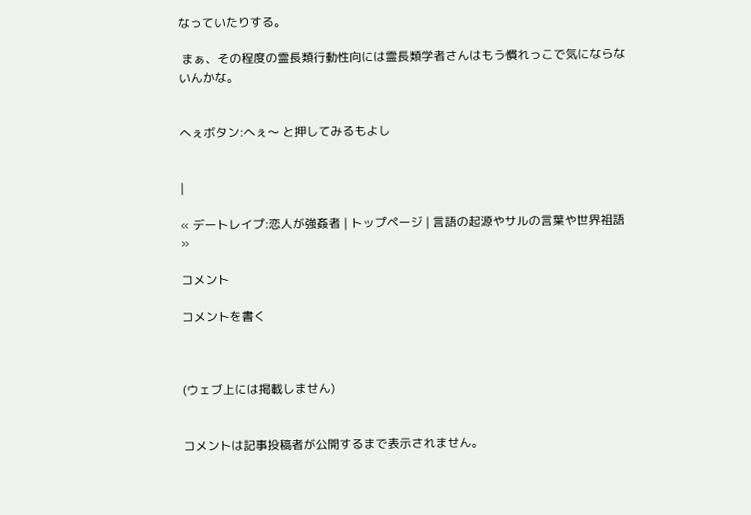なっていたりする。

 まぁ、その程度の霊長類行動性向には霊長類学者さんはもう慣れっこで気にならないんかな。


へぇボタン:へぇ〜 と押してみるもよし


|

« デートレイプ:恋人が強姦者 | トップページ | 言語の起源やサルの言葉や世界祖語 »

コメント

コメントを書く



(ウェブ上には掲載しません)


コメントは記事投稿者が公開するまで表示されません。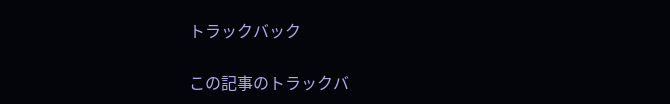トラックバック

この記事のトラックバ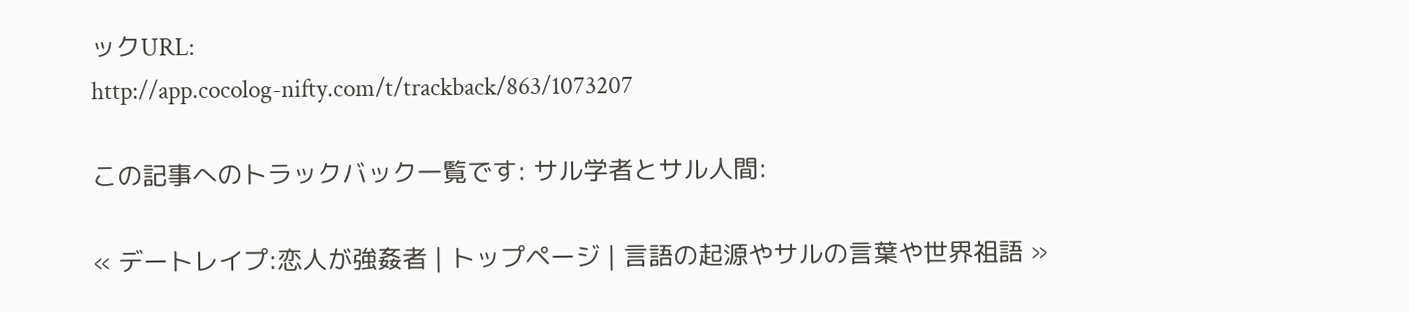ックURL:
http://app.cocolog-nifty.com/t/trackback/863/1073207

この記事へのトラックバック一覧です: サル学者とサル人間:

« デートレイプ:恋人が強姦者 | トップページ | 言語の起源やサルの言葉や世界祖語 »